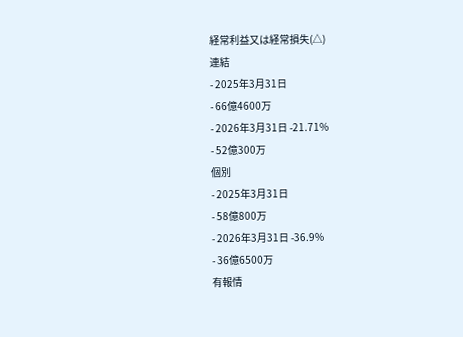経常利益又は経常損失(△)
連結
- 2025年3月31日
- 66億4600万
- 2026年3月31日 -21.71%
- 52億300万
個別
- 2025年3月31日
- 58億800万
- 2026年3月31日 -36.9%
- 36億6500万
有報情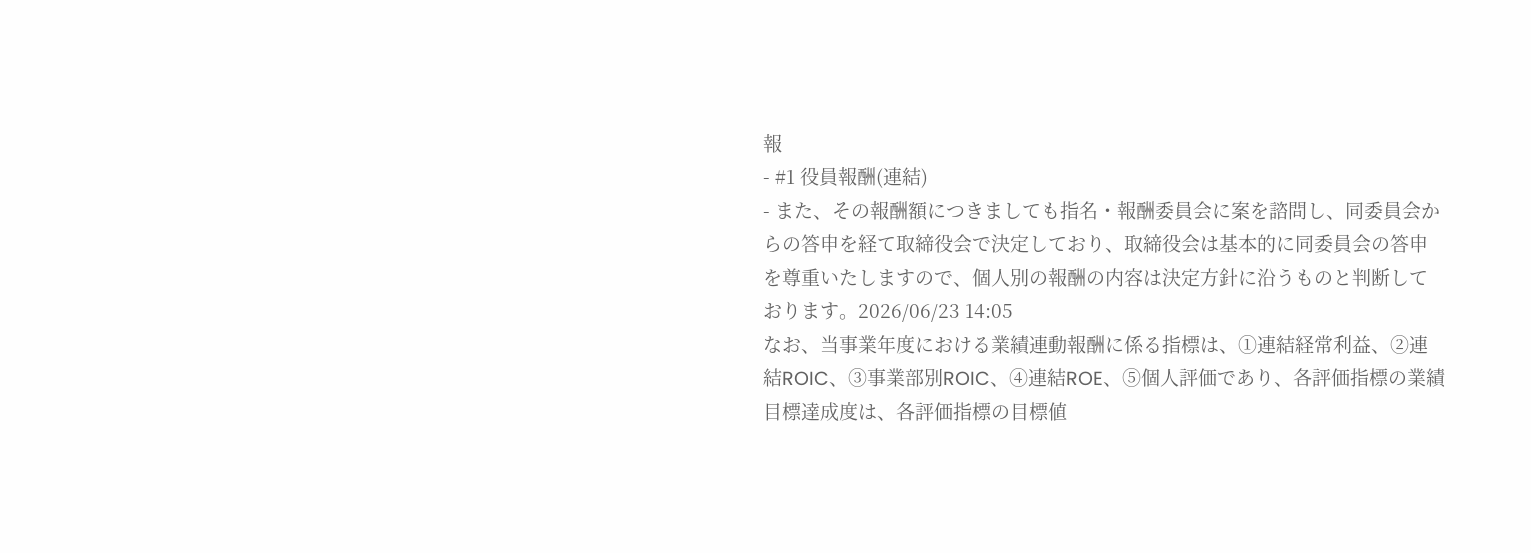報
- #1 役員報酬(連結)
- また、その報酬額につきましても指名・報酬委員会に案を諮問し、同委員会からの答申を経て取締役会で決定しており、取締役会は基本的に同委員会の答申を尊重いたしますので、個人別の報酬の内容は決定方針に沿うものと判断しております。2026/06/23 14:05
なお、当事業年度における業績連動報酬に係る指標は、①連結経常利益、②連結ROIC、③事業部別ROIC、④連結ROE、⑤個人評価であり、各評価指標の業績目標達成度は、各評価指標の目標値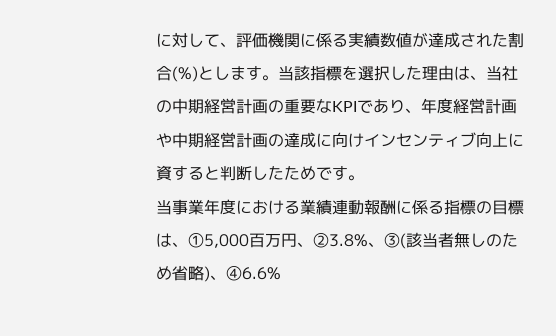に対して、評価機関に係る実績数値が達成された割合(%)とします。当該指標を選択した理由は、当社の中期経営計画の重要なKPIであり、年度経営計画や中期経営計画の達成に向けインセンティブ向上に資すると判断したためです。
当事業年度における業績連動報酬に係る指標の目標は、①5,000百万円、②3.8%、③(該当者無しのため省略)、④6.6%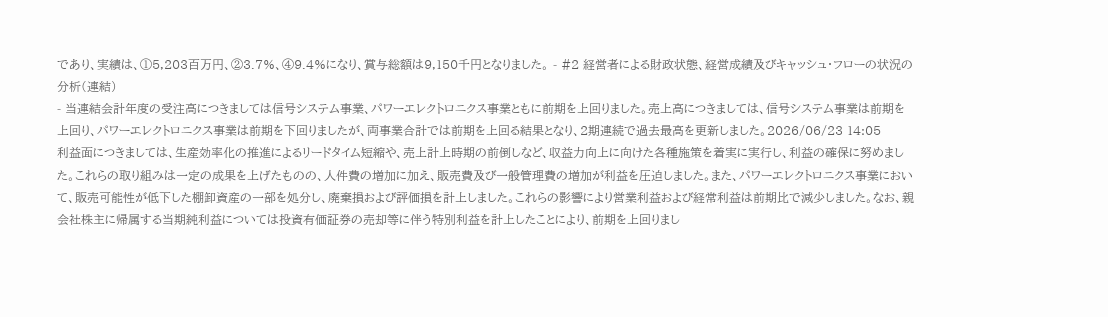であり、実績は、①5,203百万円、②3.7%、④9.4%になり、賞与総額は9,150千円となりました。 - #2 経営者による財政状態、経営成績及びキャッシュ・フローの状況の分析(連結)
- 当連結会計年度の受注高につきましては信号システム事業、パワーエレクトロニクス事業ともに前期を上回りました。売上高につきましては、信号システム事業は前期を上回り、パワーエレクトロニクス事業は前期を下回りましたが、両事業合計では前期を上回る結果となり、2期連続で過去最高を更新しました。2026/06/23 14:05
利益面につきましては、生産効率化の推進によるリードタイム短縮や、売上計上時期の前倒しなど、収益力向上に向けた各種施策を着実に実行し、利益の確保に努めました。これらの取り組みは一定の成果を上げたものの、人件費の増加に加え、販売費及び一般管理費の増加が利益を圧迫しました。また、パワーエレクトロニクス事業において、販売可能性が低下した棚卸資産の一部を処分し、廃棄損および評価損を計上しました。これらの影響により営業利益および経常利益は前期比で減少しました。なお、親会社株主に帰属する当期純利益については投資有価証券の売却等に伴う特別利益を計上したことにより、前期を上回りまし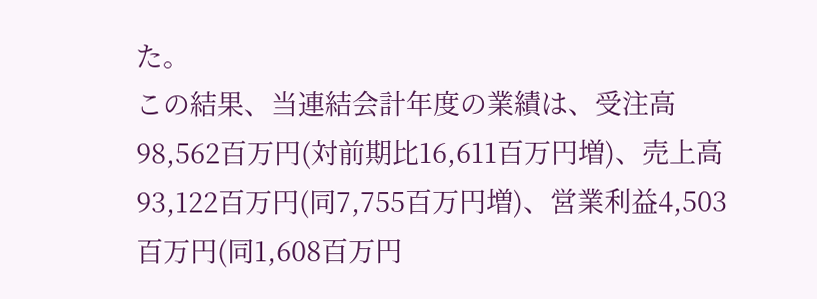た。
この結果、当連結会計年度の業績は、受注高98,562百万円(対前期比16,611百万円増)、売上高93,122百万円(同7,755百万円増)、営業利益4,503百万円(同1,608百万円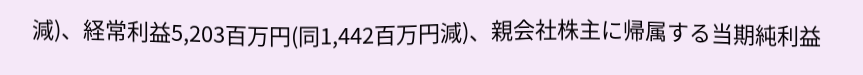減)、経常利益5,203百万円(同1,442百万円減)、親会社株主に帰属する当期純利益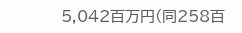5,042百万円(同258百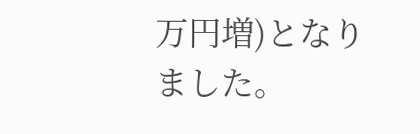万円増)となりました。